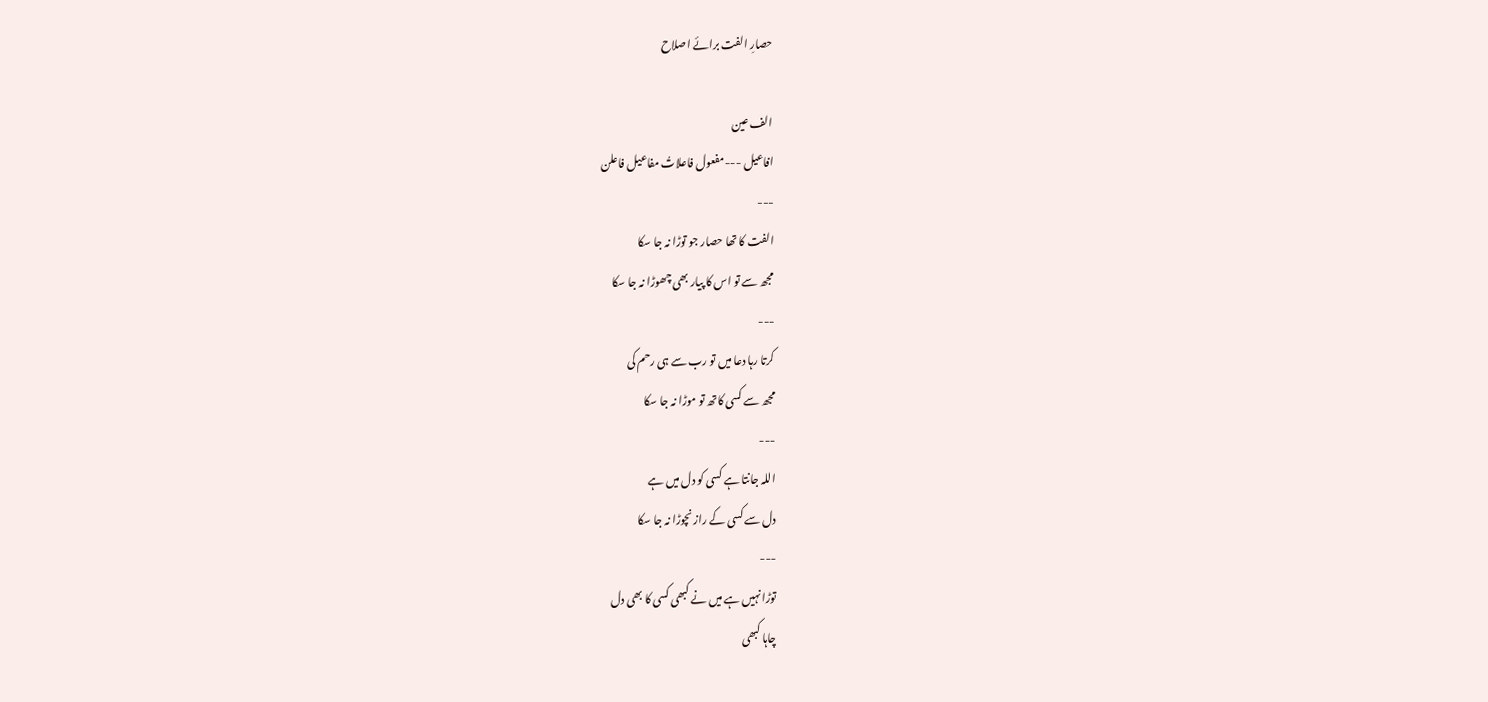حصارِ الفت برائے اصلاح

الف عین
افاعیل ---مفعول فاعلاتُ مفاعیل فاعلن
---
الفت کا تھا حصار جو توڑا نہ جا سکا
مجھ سے تو اس کا پیار بھی چھوڑا نہ جا سکا
---
کرتا رہا دعا میں تو رب سے ہی رحم کی
مجھ سے کسی کاتھ تو موڑا نہ جا سکا
---
اللہ جانتا ہے کسی کو دل میں ہے
دل سے کسی کے راز نچوڑا نہ جا سکا
---
توڑا نہیں ہے میں نے کبھی کسی کا بھی دل
چاہا کبھی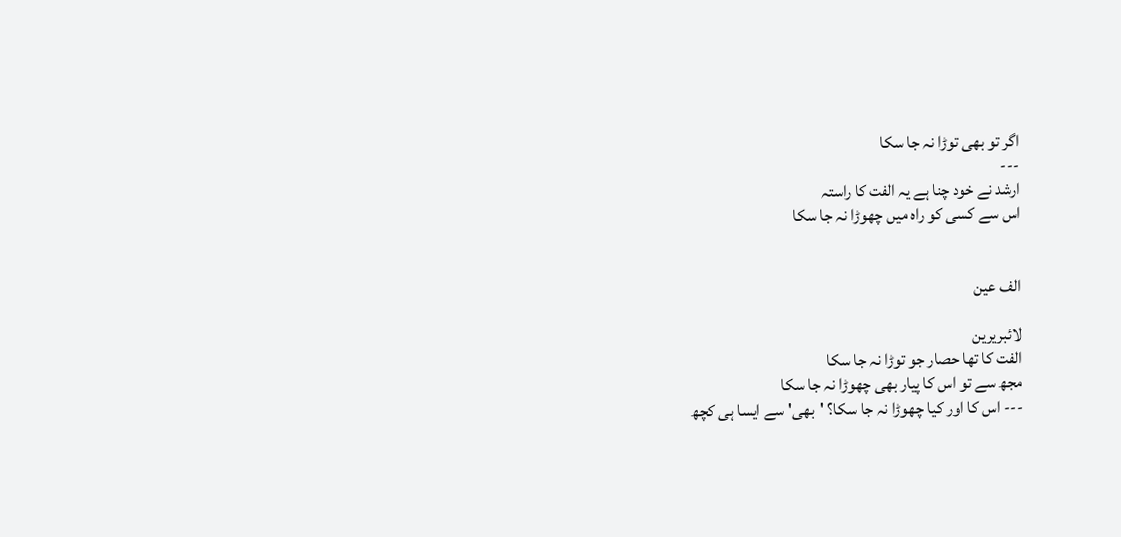اگر تو بھی توڑا نہ جا سکا
---
ارشد نے خود چنا ہے یہ الفت کا راستہ
اس سے کسی کو راہ میں چھوڑا نہ جا سکا


الف عین

لائبریرین
الفت کا تھا حصار جو توڑا نہ جا سکا
مجھ سے تو اس کا پیار بھی چھوڑا نہ جا سکا
--- اس کا اور کیا چھوڑا نہ جا سکا؟ 'بھی' سے ایسا ہی کچھ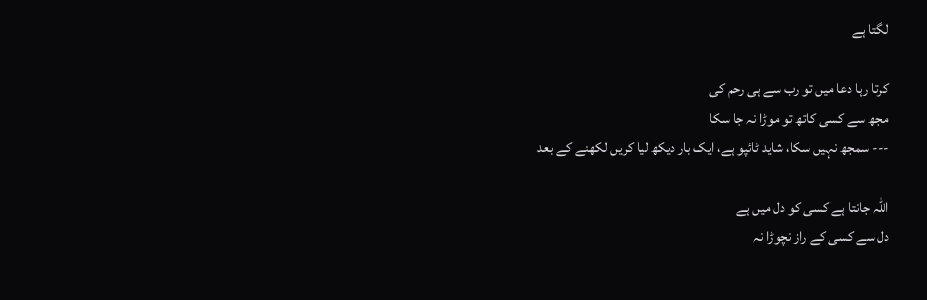لگتا ہے

کرتا رہا دعا میں تو رب سے ہی رحم کی
مجھ سے کسی کاتھ تو موڑا نہ جا سکا
--- سمجھ نہیں سکا، شاید ٹائپو ہے، ایک بار دیکھ لیا کریں لکھنے کے بعد

اللہ جانتا ہے کسی کو دل میں ہے
دل سے کسی کے راز نچوڑا نہ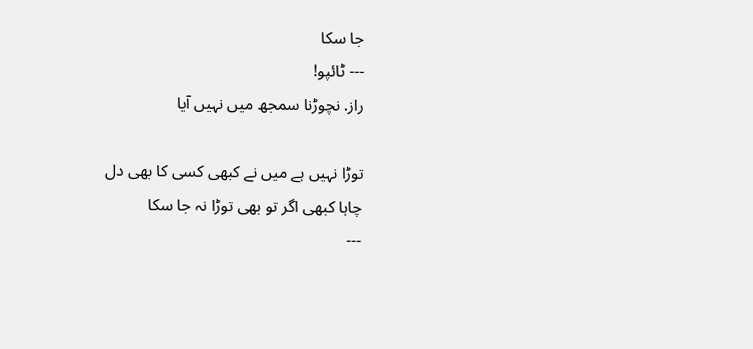جا سکا
--- ٹائپو!
راز. نچوڑنا سمجھ میں نہیں آیا

توڑا نہیں ہے میں نے کبھی کسی کا بھی دل
چاہا کبھی اگر تو بھی توڑا نہ جا سکا
---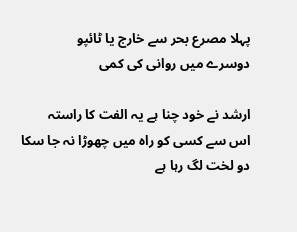پہلا مصرع بحر سے خارج یا ٹائپو
دوسرے میں روانی کی کمی

ارشد نے خود چنا ہے یہ الفت کا راستہ
اس سے کسی کو راہ میں چھوڑا نہ جا سکا
دو لخت لگ رہا ہے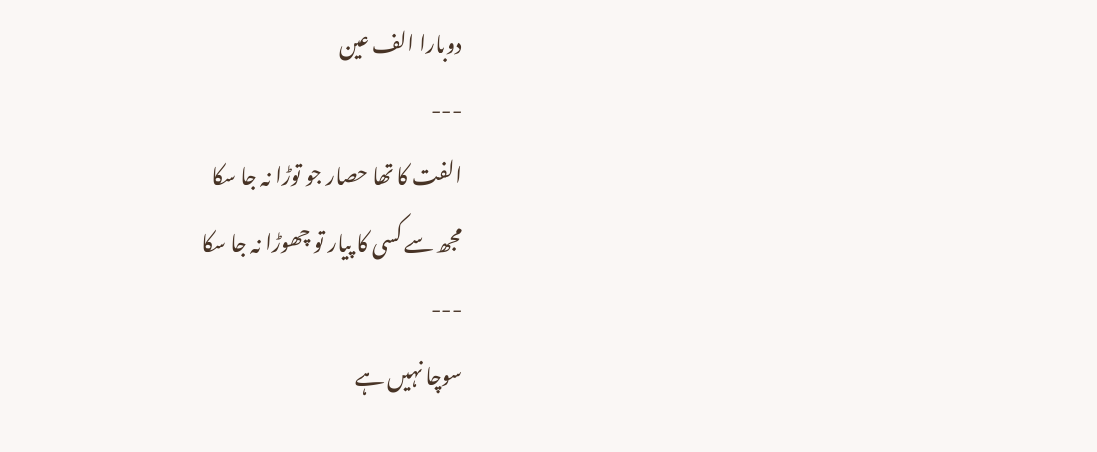دوبارا الف عین
---
الفت کا تھا حصار جو توڑا نہ جا سکا
مجھ سے کسی کا پیار تو چھوڑا نہ جا سکا
---
سوچا نہیں ہے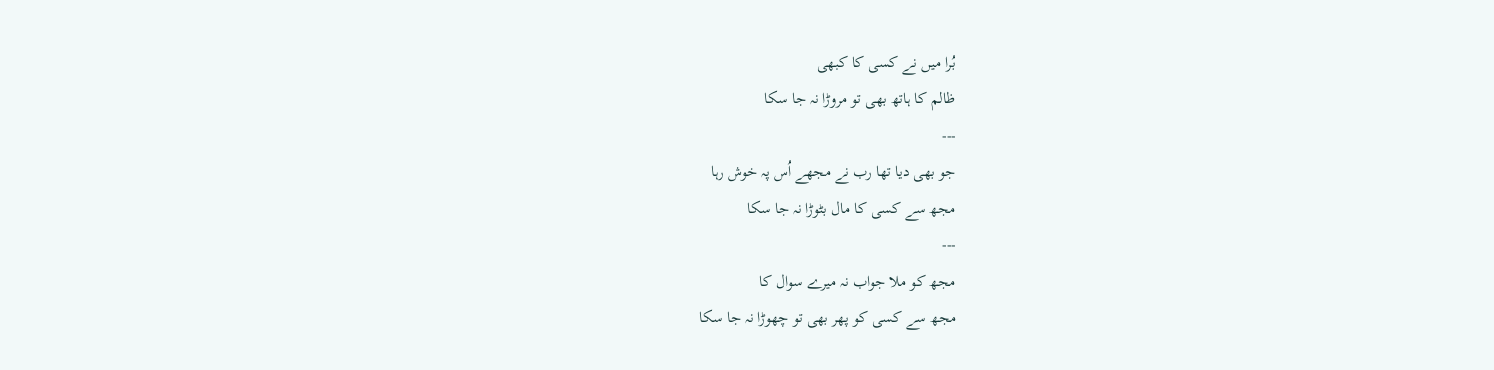بُرا میں نے کسی کا کبھی
ظالم کا ہاتھ بھی تو مروڑا نہ جا سکا
---
جو بھی دیا تھا رب نے مجھے اُس پہ خوش رہا
مجھ سے کسی کا مال بٹوڑا نہ جا سکا
---
مجھ کو ملا جواب نہ میرے سوال کا
مجھ سے کسی کو پھر بھی تو چھوڑا نہ جا سکا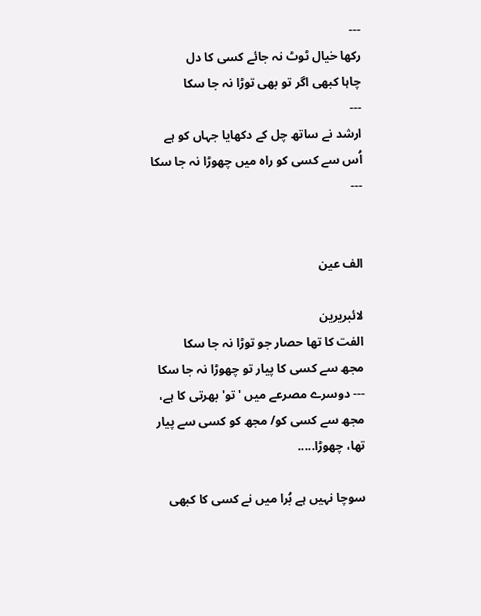---
رکھا خیال ٹوٹ نہ جائے کسی کا دل
چاہا کبھی اگر تو بھی توڑا نہ جا سکا
---
ارشد نے ساتھ چل کے دکھایا جہاں کو ہے
اُس سے کسی کو راہ میں چھوڑا نہ جا سکا
---


الف عین

لائبریرین
الفت کا تھا حصار جو توڑا نہ جا سکا
مجھ سے کسی کا پیار تو چھوڑا نہ جا سکا
--- دوسرے مصرعے میں 'تو' بھرتی کا ہے،
مجھ سے کسی کو/ مجھ کو کسی سے پیار تھا، چھوڑا.....

سوچا نہیں ہے بُرا میں نے کسی کا کبھی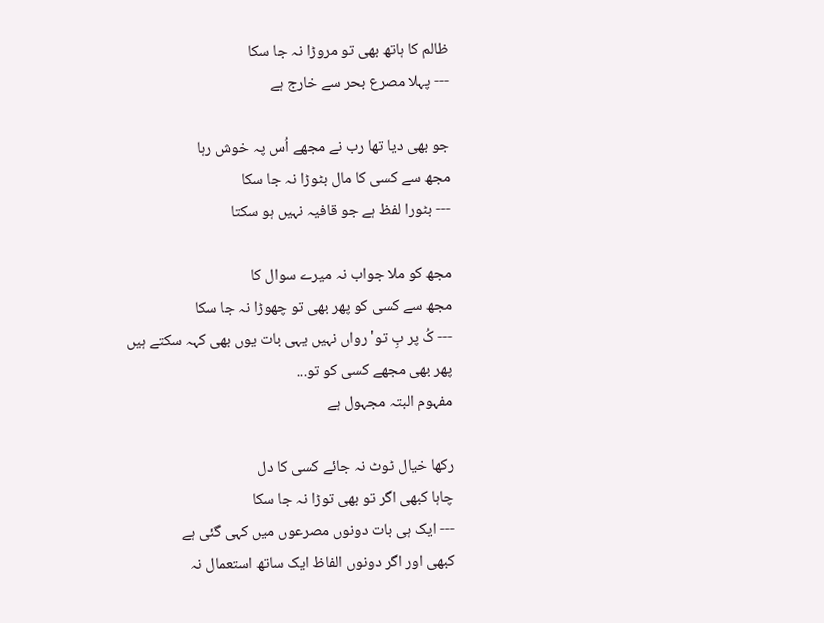ظالم کا ہاتھ بھی تو مروڑا نہ جا سکا
--- پہلا مصرع بحر سے خارج ہے

جو بھی دیا تھا رب نے مجھے اُس پہ خوش رہا
مجھ سے کسی کا مال بٹوڑا نہ جا سکا
--- بٹورا لفظ ہے جو قافیہ نہیں ہو سکتا

مجھ کو ملا جواب نہ میرے سوال کا
مجھ سے کسی کو پھر بھی تو چھوڑا نہ جا سکا
--- کُ پر بِ تو' رواں نہیں یہی بات یوں بھی کہہ سکتے ہیں
پھر بھی مجھے کسی کو تو...
مفہوم البتہ مجہول ہے

رکھا خیال ٹوٹ نہ جائے کسی کا دل
چاہا کبھی اگر تو بھی توڑا نہ جا سکا
--- ایک ہی بات دونوں مصرعوں میں کہی گئی ہے
کبھی اور اگر دونوں الفاظ ایک ساتھ استعمال نہ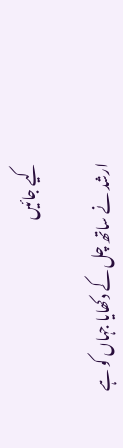کیے جائیں

ارشد نے ساتھ چل کے دکھایا جہاں کو ہے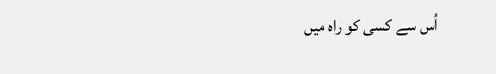اُس سے کسی کو راہ میں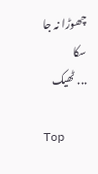چھوڑا نہ جا سکا
... ٹھیک

Top